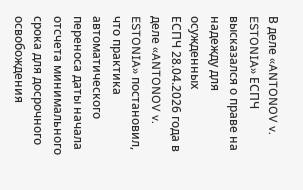В деле «ANTONOV v. ESTONIA» ЕСПЧ высказался о праве на надежду для осужденных
ЕСПЧ 28.04.2026 года в деле «ANTONOV v. ESTONIA» постановил, что практика автоматического переноса даты начала отсчета минимального срока для досрочного освобождения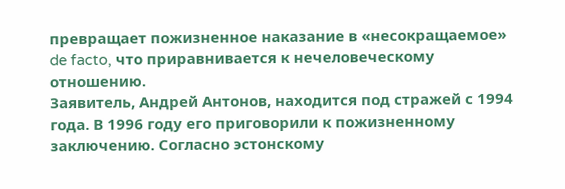превращает пожизненное наказание в «несокращаемое» de facto, что приравнивается к нечеловеческому отношению.
Заявитель, Андрей Антонов, находится под стражей с 1994 года. В 1996 году его приговорили к пожизненному заключению. Согласно эстонскому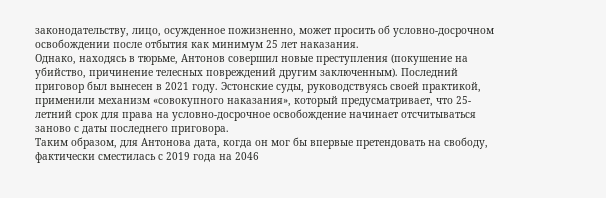законодательству, лицо, осужденное пожизненно, может просить об условно-досрочном освобождении после отбытия как минимум 25 лет наказания.
Однако, находясь в тюрьме, Антонов совершил новые преступления (покушение на убийство, причинение телесных повреждений другим заключенным). Последний приговор был вынесен в 2021 году. Эстонские суды, руководствуясь своей практикой, применили механизм «совокупного наказания», который предусматривает, что 25-летний срок для права на условно-досрочное освобождение начинает отсчитываться заново с даты последнего приговора.
Таким образом, для Антонова дата, когда он мог бы впервые претендовать на свободу, фактически сместилась с 2019 года на 2046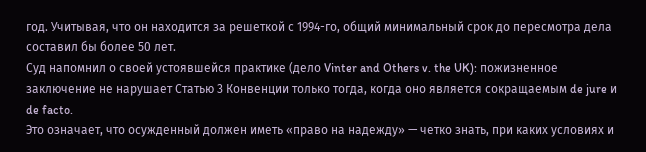год. Учитывая, что он находится за решеткой с 1994-го, общий минимальный срок до пересмотра дела составил бы более 50 лет.
Суд напомнил о своей устоявшейся практике (дело Vinter and Others v. the UK): пожизненное заключение не нарушает Статью 3 Конвенции только тогда, когда оно является сокращаемым de jure и de facto.
Это означает, что осужденный должен иметь «право на надежду» — четко знать, при каких условиях и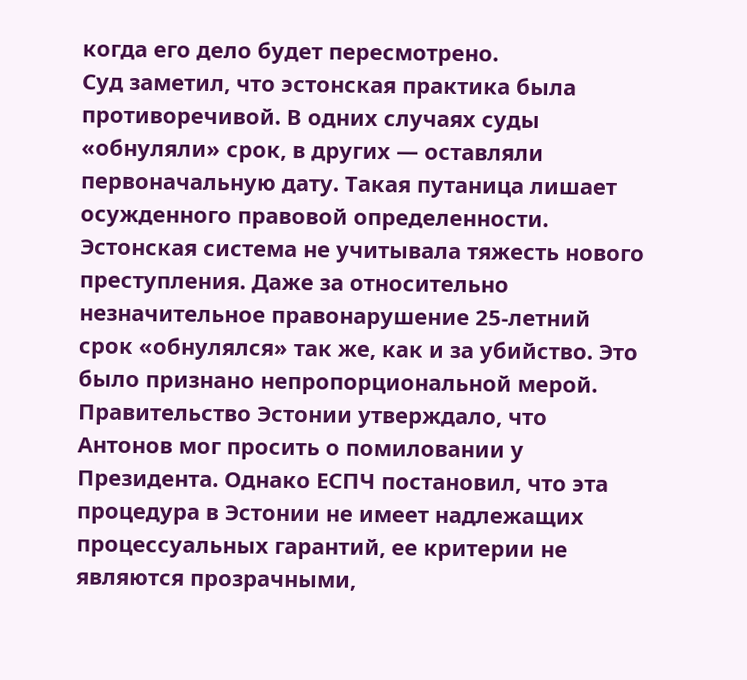когда его дело будет пересмотрено.
Суд заметил, что эстонская практика была противоречивой. В одних случаях суды «обнуляли» срок, в других — оставляли первоначальную дату. Такая путаница лишает осужденного правовой определенности.
Эстонская система не учитывала тяжесть нового преступления. Даже за относительно незначительное правонарушение 25-летний срок «обнулялся» так же, как и за убийство. Это было признано непропорциональной мерой.
Правительство Эстонии утверждало, что Антонов мог просить о помиловании у Президента. Однако ЕСПЧ постановил, что эта процедура в Эстонии не имеет надлежащих процессуальных гарантий, ее критерии не являются прозрачными,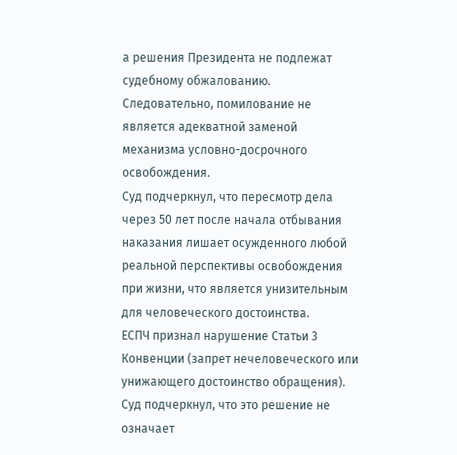а решения Президента не подлежат судебному обжалованию. Следовательно, помилование не является адекватной заменой механизма условно-досрочного освобождения.
Суд подчеркнул, что пересмотр дела через 50 лет после начала отбывания наказания лишает осужденного любой реальной перспективы освобождения при жизни, что является унизительным для человеческого достоинства.
ЕСПЧ признал нарушение Статьи 3 Конвенции (запрет нечеловеческого или унижающего достоинство обращения).
Суд подчеркнул, что это решение не означает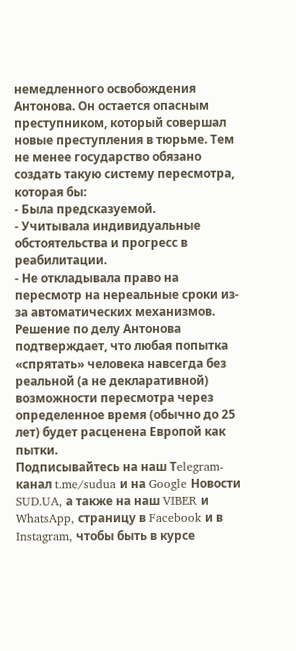немедленного освобождения Антонова. Он остается опасным преступником, который совершал новые преступления в тюрьме. Тем не менее государство обязано создать такую систему пересмотра, которая бы:
- Была предсказуемой.
- Учитывала индивидуальные обстоятельства и прогресс в реабилитации.
- Не откладывала право на пересмотр на нереальные сроки из-за автоматических механизмов.
Решение по делу Антонова подтверждает, что любая попытка «спрятать» человека навсегда без реальной (а не декларативной) возможности пересмотра через определенное время (обычно до 25 лет) будет расценена Европой как пытки.
Подписывайтесь на наш Тelegram-канал t.me/sudua и на Google Новости SUD.UA, а также на наш VIBER и WhatsApp, страницу в Facebook и в Instagram, чтобы быть в курсе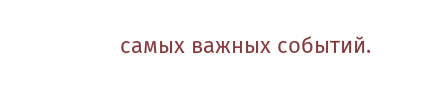самых важных событий.